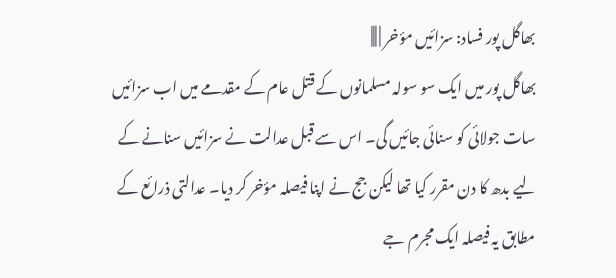بھاگل پور فساد: سزائیں مؤخر | |||
بھاگل پور میں ایک سو سولہ مسلمانوں کے قتل عام کے مقدمے میں اب سزائیں سات جولائی کو سنائی جائیں گی۔ اس سے قبل عدالت نے سزائیں سنانے کے لیے بدھ کا دن مقرر کیا تھا لیکن جج نے اپنا فیصلہ مؤخر کر دیا۔ عدالتی ذرائع کے مطابق یہ فیصلہ ایک مجرم جے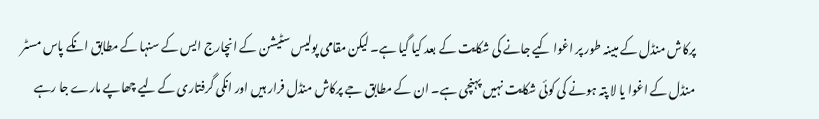پرکاش منڈل کے مبینہ طور پر اغوا کیے جانے کی شکایت کے بعد کیا گیا ہے۔ لیکن مقامی پولیس سٹیشن کے انچارج ایس کے سنہا کے مطابق انکے پاس مسٹر منڈل کے اغوا یا لا پتہ ہونے کی کوئی شکایت نہیں پہنچی ہے۔ ان کے مطابق جے پرکاش منڈل فرار ہیں اور انکی گرفتاری کے لیے چھاپے مارے جا رہے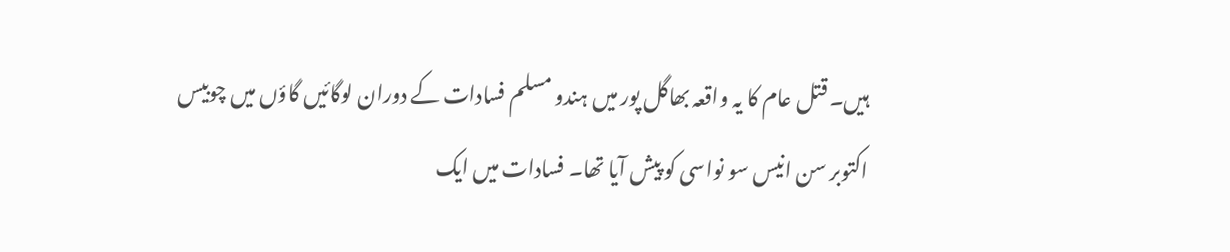ہیں۔ قتل عام کا یہ واقعہ بھاگل پور میں ہندو مسلم فسادات کے دوران لوگائیں گاؤں میں چوبیس اکتوبر سن انیس سو نواسی کو پیش آیا تھا۔ فسادات میں ایک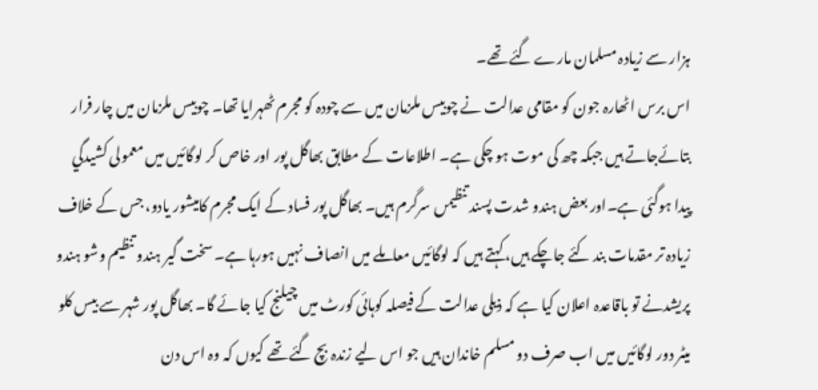ہزار سے زیادہ مسلمان مارے گئے تھے۔
اس برس اٹھارہ جون کو مقامی عدالت نے چوبیس ملزمان میں سے چودہ کو مجرم ٹھہرایا تھا۔ چوبیس ملزمان میں چار فرار بتائےجاتے ہیں جبکہ چھ کی موت ہو چکی ہے۔ اطلاعات کے مطابق بھاگل پور اور خاص کر لوگائیں میں معمولی کشیدگي پیدا ہوگئی ہے۔اور بعض ہندو شدت پسند تنظیمں سرگرم ہیں۔ بھاگل پور فساد کے ایک مجرم کامیشور یادو، جس کے خلاف زیادہ تر مقدمات بند کئے جاچکے ہیں، کہتے ہیں کہ لوگائیں معاملے میں انصاف نہیں ہورہا ہے۔ سخت گیر ہندو تنظیم وشو ہندو پریشدنے تو باقاعدہ اعلان کیا ہے کہ ذیلی عدالت کے فیصلہ کوہائی کورٹ میں چیلنج کیا جائے گا۔ بھاگل پور شہر سے بیس کلو میٹر دور لوگائیں میں اب صرف دو مسلم خاندان ہیں جو اس لیے زندہ بچ گئے تھے کیوں کہ وہ اس دن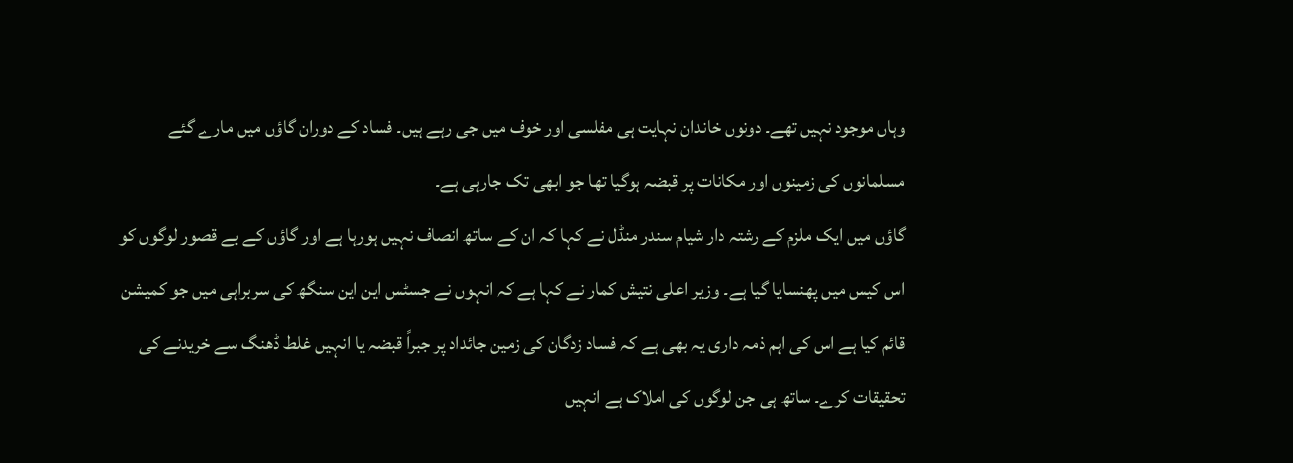وہاں موجود نہیں تھے۔ دونوں خاندان نہایت ہی مفلسی اور خوف میں جی رہے ہیں۔ فساد کے دوران گاؤں میں مارے گئے مسلمانوں کی زمینوں اور مکانات پر قبضہ ہوگیا تھا جو ابھی تک جارہی ہے۔
گاؤں میں ایک ملزم کے رشتہ دار شیام سندر منڈل نے کہا کہ ان کے ساتھ انصاف نہیں ہورہا ہے اور گاؤں کے بے قصور لوگوں کو اس کیس میں پھنسایا گیا ہے۔ وزیر اعلی نتیش کمار نے کہا ہے کہ انہوں نے جسٹس این این سنگھ کی سربراہی میں جو کمیشن قائم کیا ہے اس کی اہم ذمہ داری یہ بھی ہے کہ فساد زدگان کی زمین جائداد پر جبراً قبضہ یا انہیں غلط ڈھنگ سے خریدنے کی تحقیقات کرے۔ ساتھ ہی جن لوگوں کی املاک ہے انہيں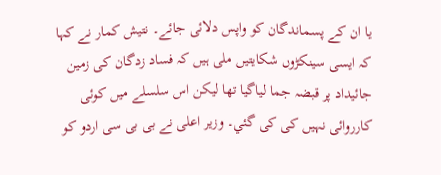یا ان کے پسماندگان کو واپس دلائی جائے۔ نتیش کمار نے کہا کہ ایسی سینکڑوں شکایتیں ملی ہيں کہ فساد زدگان کی زمین جائیداد پر قبضہ جما لیاگیا تھا لیکن اس سلسلے میں کوئی کارروائی نہيں کی کی گئي۔ وزیر اعلی نے بی بی سی اردو کو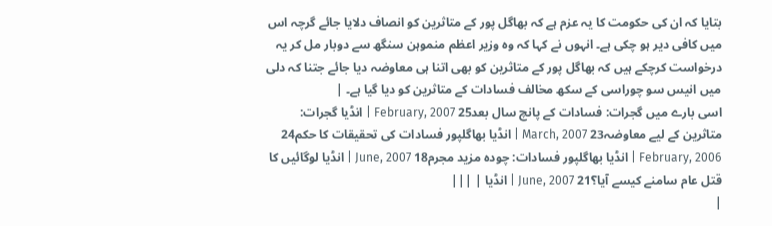بتایا کہ ان کی حکومت کا یہ عزم ہے کہ بھاگل پور کے متاثرین کو انصاف دلایا جائے گرچہ اس میں کافی دیر ہو چکی ہے۔ انہوں نے کہا کہ وہ وزیر اعظم منموہن سنگھ سے دوبار مل کر یہ درخواست کرچکے ہیں کہ بھاگل پور کے متاثرین کو بھی اتنا ہی معاوضہ دیا جائے جتنا کہ دلی میں انیس سو چوراسی کے سکھ مخالف فسادات کے متاثرین کو دیا گيا ہے۔ |
اسی بارے میں گجرات: فسادات کے پانچ سال بعد25 February, 2007 | انڈیا گجرات: متاثرین کے لیے معاوضہ23 March, 2007 | انڈیا بھاگلپور فسادات کی تحقیقات کا حکم24 February, 2006 | انڈیا بھاگلپور فسادات: چودہ مزید مجرم18 June, 2007 | انڈیا لوگائیں کا قتل عام سامنے کیسے آیا؟21 June, 2007 | انڈیا | |||
|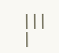|||
|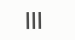|||